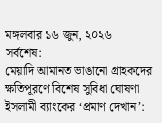মঙ্গলবার ১৬ জুন, ২০২৬
সর্বশেষ:
মেয়াদি আমানত ভাঙানো গ্রাহকদের ক্ষতিপূরণে বিশেষ সুবিধা ঘোষণা ইসলামী ব্যাংকের ‘প্রমাণ দেখান’: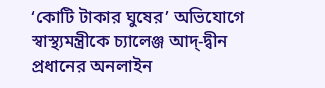‘কোটি টাকার ঘুষের’ অভিযোগে স্বাস্থ্যমন্ত্রীকে চ্যালেঞ্জ আদ্-দ্বীন প্রধানের অনলাইন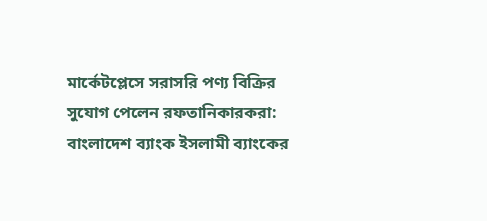মার্কেটপ্লেসে সরাসরি পণ্য বিক্রির সুযোগ পেলেন রফতানিকারকরা: বাংলাদেশ ব্যাংক ইসলামী ব্যাংকের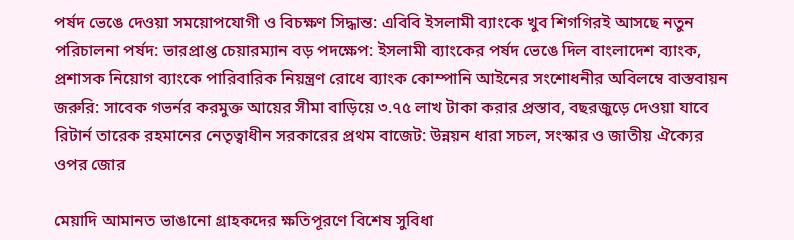পর্ষদ ভেঙে দেওয়া সময়োপযোগী ও বিচক্ষণ সিদ্ধান্ত: এবিবি ইসলামী ব্যাংকে খুব শিগগিরই আসছে নতুন পরিচালনা পর্ষদ: ভারপ্রাপ্ত চেয়ারম্যান বড় পদক্ষেপ: ইসলামী ব্যাংকের পর্ষদ ভেঙে দিল বাংলাদেশ ব্যাংক, প্রশাসক নিয়োগ ব্যাংকে পারিবারিক নিয়ন্ত্রণ রোধে ব্যাংক কোম্পানি আইনের সংশোধনীর অবিলম্বে বাস্তবায়ন জরুরি: সাবেক গভর্নর করমুক্ত আয়ের সীমা বাড়িয়ে ৩.৭৫ লাখ টাকা করার প্রস্তাব, বছরজুড়ে দেওয়া যাবে রিটার্ন তারেক রহমানের নেতৃত্বাধীন সরকারের প্রথম বাজেট: উন্নয়ন ধারা সচল, সংস্কার ও জাতীয় ঐক্যের ওপর জোর

মেয়াদি আমানত ভাঙানো গ্রাহকদের ক্ষতিপূরণে বিশেষ সুবিধা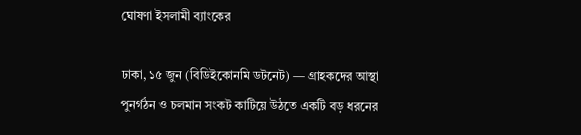ঘোষণা ইসলামী ব্যাংকের

ঢাকা, ১৫ জুন (বিডিইকোনমি ডটনেট) — গ্রাহকদের আস্থা পুনর্গঠন ও চলমান সংকট কাটিয়ে উঠতে একটি বড় ধরনের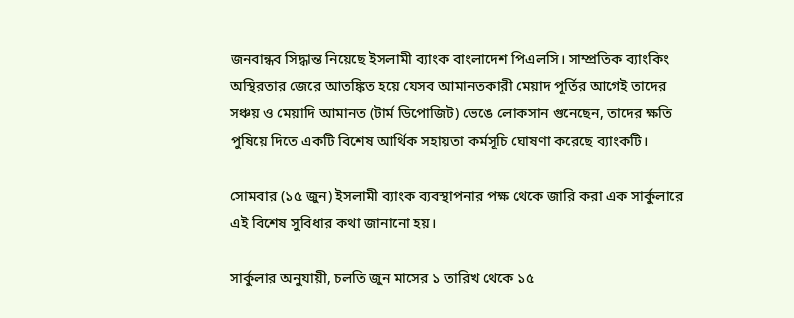জনবান্ধব সিদ্ধান্ত নিয়েছে ইসলামী ব্যাংক বাংলাদেশ পিএলসি। সাম্প্রতিক ব্যাংকিং অস্থিরতার জেরে আতঙ্কিত হয়ে যেসব আমানতকারী মেয়াদ পূর্তির আগেই তাদের সঞ্চয় ও মেয়াদি আমানত (টার্ম ডিপোজিট) ভেঙে লোকসান গুনেছেন, তাদের ক্ষতি পুষিয়ে দিতে একটি বিশেষ আর্থিক সহায়তা কর্মসূচি ঘোষণা করেছে ব্যাংকটি।

সোমবার (১৫ জুন) ইসলামী ব্যাংক ব্যবস্থাপনার পক্ষ থেকে জারি করা এক সার্কুলারে এই বিশেষ সুবিধার কথা জানানো হয়।

সার্কুলার অনুযায়ী, চলতি জুন মাসের ১ তারিখ থেকে ১৫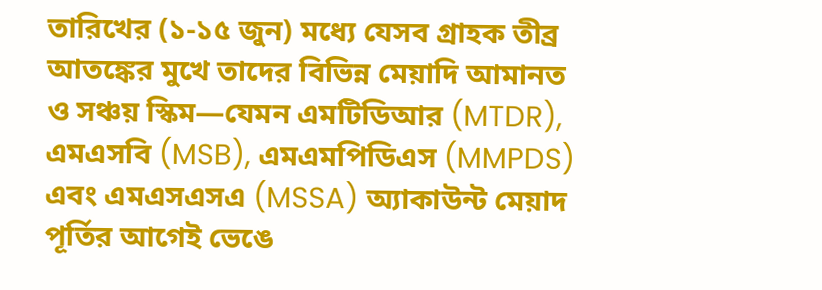তারিখের (১-১৫ জুন) মধ্যে যেসব গ্রাহক তীব্র আতঙ্কের মুখে তাদের বিভিন্ন মেয়াদি আমানত ও সঞ্চয় স্কিম—যেমন এমটিডিআর (MTDR), এমএসবি (MSB), এমএমপিডিএস (MMPDS) এবং এমএসএসএ (MSSA) অ্যাকাউন্ট মেয়াদ পূর্তির আগেই ভেঙে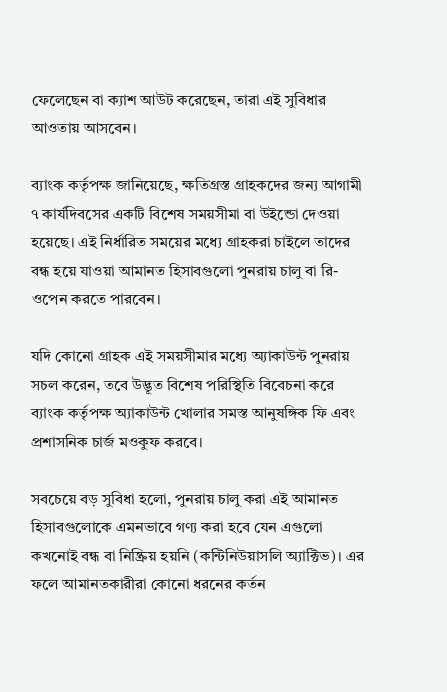ফেলেছেন বা ক্যাশ আউট করেছেন, তারা এই সুবিধার আওতায় আসবেন।

ব্যাংক কর্তৃপক্ষ জানিয়েছে, ক্ষতিগ্রস্ত গ্রাহকদের জন্য আগামী ৭ কার্যদিবসের একটি বিশেষ সময়সীমা বা উইন্ডো দেওয়া হয়েছে। এই নির্ধারিত সময়ের মধ্যে গ্রাহকরা চাইলে তাদের বন্ধ হয়ে যাওয়া আমানত হিসাবগুলো পুনরায় চালু বা রি-ওপেন করতে পারবেন।

যদি কোনো গ্রাহক এই সময়সীমার মধ্যে অ্যাকাউন্ট পুনরায় সচল করেন, তবে উদ্ভূত বিশেষ পরিস্থিতি বিবেচনা করে ব্যাংক কর্তৃপক্ষ অ্যাকাউন্ট খোলার সমস্ত আনুষঙ্গিক ফি এবং প্রশাসনিক চার্জ মওকুফ করবে।

সবচেয়ে বড় সুবিধা হলো, পুনরায় চালু করা এই আমানত হিসাবগুলোকে এমনভাবে গণ্য করা হবে যেন এগুলো কখনোই বন্ধ বা নিষ্ক্রিয় হয়নি (কন্টিনিউয়াসলি অ্যাক্টিভ)। এর ফলে আমানতকারীরা কোনো ধরনের কর্তন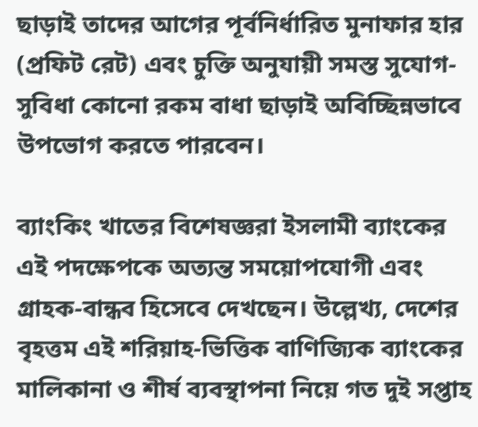ছাড়াই তাদের আগের পূর্বনির্ধারিত মুনাফার হার (প্রফিট রেট) এবং চুক্তি অনুযায়ী সমস্ত সুযোগ-সুবিধা কোনো রকম বাধা ছাড়াই অবিচ্ছিন্নভাবে উপভোগ করতে পারবেন।

ব্যাংকিং খাতের বিশেষজ্ঞরা ইসলামী ব্যাংকের এই পদক্ষেপকে অত্যন্ত সময়োপযোগী এবং গ্রাহক-বান্ধব হিসেবে দেখছেন। উল্লেখ্য, দেশের বৃহত্তম এই শরিয়াহ-ভিত্তিক বাণিজ্যিক ব্যাংকের মালিকানা ও শীর্ষ ব্যবস্থাপনা নিয়ে গত দুই সপ্তাহ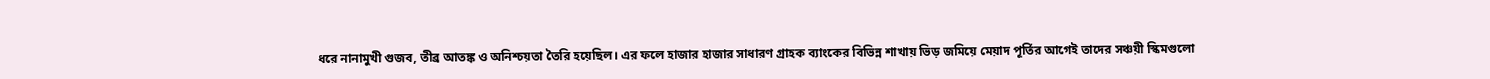ধরে নানামুখী গুজব, তীব্র আতঙ্ক ও অনিশ্চয়তা তৈরি হয়েছিল। এর ফলে হাজার হাজার সাধারণ গ্রাহক ব্যাংকের বিভিন্ন শাখায় ভিড় জমিয়ে মেয়াদ পূর্তির আগেই তাদের সঞ্চয়ী স্কিমগুলো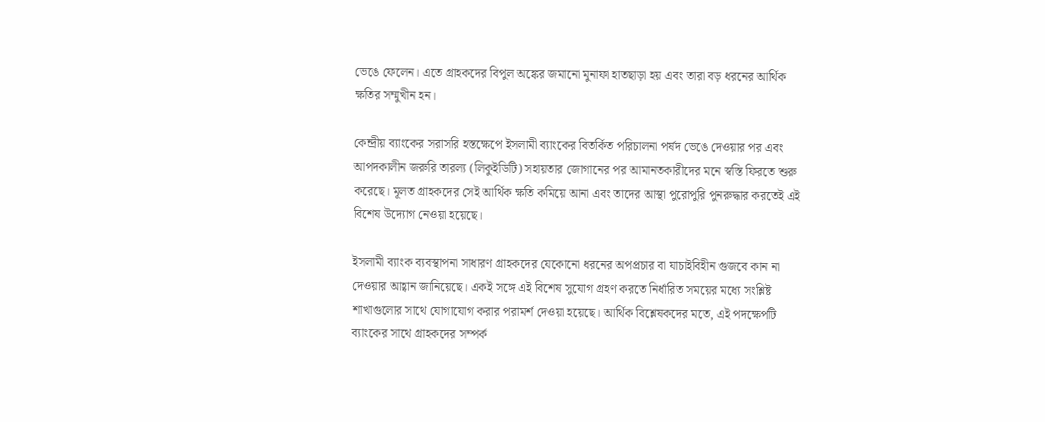ভেঙে ফেলেন। এতে গ্রাহকদের বিপুল অঙ্কের জমানো মুনাফা হাতছাড়া হয় এবং তারা বড় ধরনের আর্থিক ক্ষতির সম্মুখীন হন।

কেন্দ্রীয় ব্যাংকের সরাসরি হস্তক্ষেপে ইসলামী ব্যাংকের বিতর্কিত পরিচালনা পর্ষদ ভেঙে দেওয়ার পর এবং আপদকালীন জরুরি তারল্য (লিকুইডিটি) সহায়তার জোগানের পর আমানতকারীদের মনে স্বস্তি ফিরতে শুরু করেছে। মূলত গ্রাহকদের সেই আর্থিক ক্ষতি কমিয়ে আনা এবং তাদের আস্থা পুরোপুরি পুনরুদ্ধার করতেই এই বিশেষ উদ্যোগ নেওয়া হয়েছে।

ইসলামী ব্যাংক ব্যবস্থাপনা সাধারণ গ্রাহকদের যেকোনো ধরনের অপপ্রচার বা যাচাইবিহীন গুজবে কান না দেওয়ার আহ্বান জানিয়েছে। একই সঙ্গে এই বিশেষ সুযোগ গ্রহণ করতে নির্ধারিত সময়ের মধ্যে সংশ্লিষ্ট শাখাগুলোর সাথে যোগাযোগ করার পরামর্শ দেওয়া হয়েছে। আর্থিক বিশ্লেষকদের মতে, এই পদক্ষেপটি ব্যাংকের সাথে গ্রাহকদের সম্পর্ক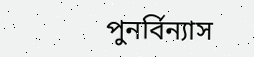পুনর্বিন্যাস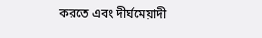করতে এবং দীর্ঘমেয়াদী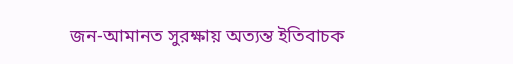জন-আমানত সুরক্ষায় অত্যন্ত ইতিবাচক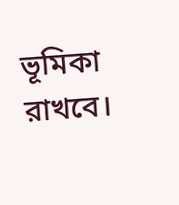ভূমিকা রাখবে।